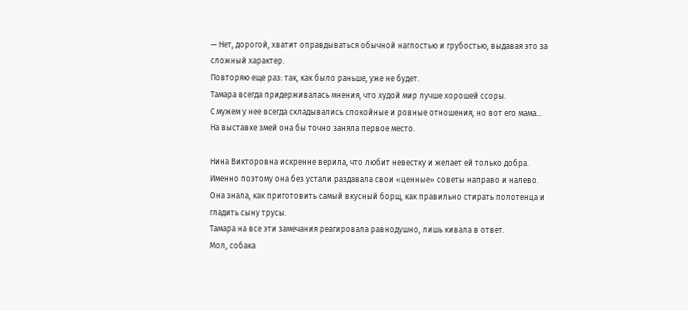— Нет, дорогой, хватит оправдываться обычной наглостью и грубостью, выдавая это за сложный характер.
Повторяю еще раз: так, как было раньше, уже не будет.
Тамара всегда придерживалась мнения, что худой мир лучше хорошей ссоры.
С мужем у нее всегда складывались спокойные и ровные отношения, но вот его мама…
На выставке змей она бы точно заняла первое место.

Нина Викторовна искренне верила, что любит невестку и желает ей только добра.
Именно поэтому она без устали раздавала свои «ценные» советы направо и налево.
Она знала, как приготовить самый вкусный борщ, как правильно стирать полотенца и гладить сыну трусы.
Тамара на все эти замечания реагировала равнодушно, лишь кивала в ответ.
Мол, собака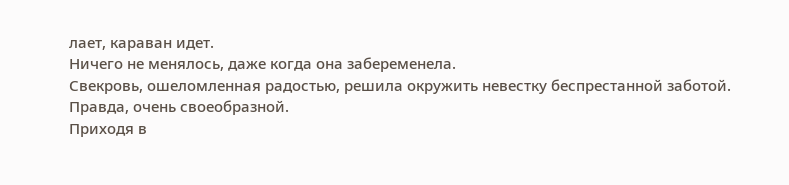лает, караван идет.
Ничего не менялось, даже когда она забеременела.
Свекровь, ошеломленная радостью, решила окружить невестку беспрестанной заботой.
Правда, очень своеобразной.
Приходя в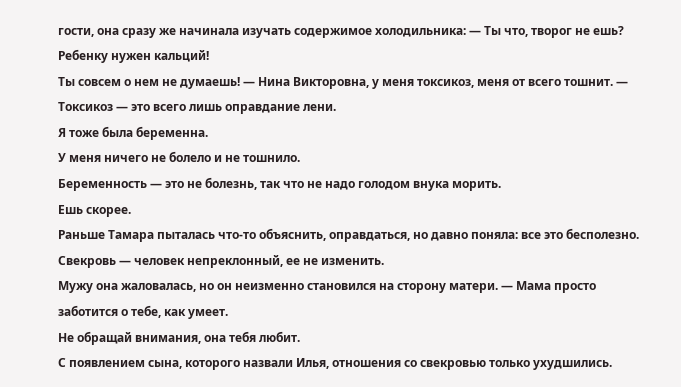гости, она сразу же начинала изучать содержимое холодильника: — Ты что, творог не ешь?
Ребенку нужен кальций!
Ты совсем о нем не думаешь! — Нина Викторовна, у меня токсикоз, меня от всего тошнит. — Токсикоз — это всего лишь оправдание лени.
Я тоже была беременна.
У меня ничего не болело и не тошнило.
Беременность — это не болезнь, так что не надо голодом внука морить.
Ешь скорее.
Раньше Тамара пыталась что-то объяснить, оправдаться, но давно поняла: все это бесполезно.
Свекровь — человек непреклонный, ее не изменить.
Мужу она жаловалась, но он неизменно становился на сторону матери. — Мама просто заботится о тебе, как умеет.
Не обращай внимания, она тебя любит.
С появлением сына, которого назвали Илья, отношения со свекровью только ухудшились.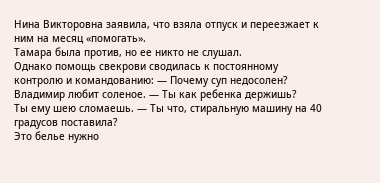Нина Викторовна заявила, что взяла отпуск и переезжает к ним на месяц «помогать».
Тамара была против, но ее никто не слушал.
Однако помощь свекрови сводилась к постоянному контролю и командованию: — Почему суп недосолен?
Владимир любит соленое. — Ты как ребенка держишь?
Ты ему шею сломаешь. — Ты что, стиральную машину на 40 градусов поставила?
Это белье нужно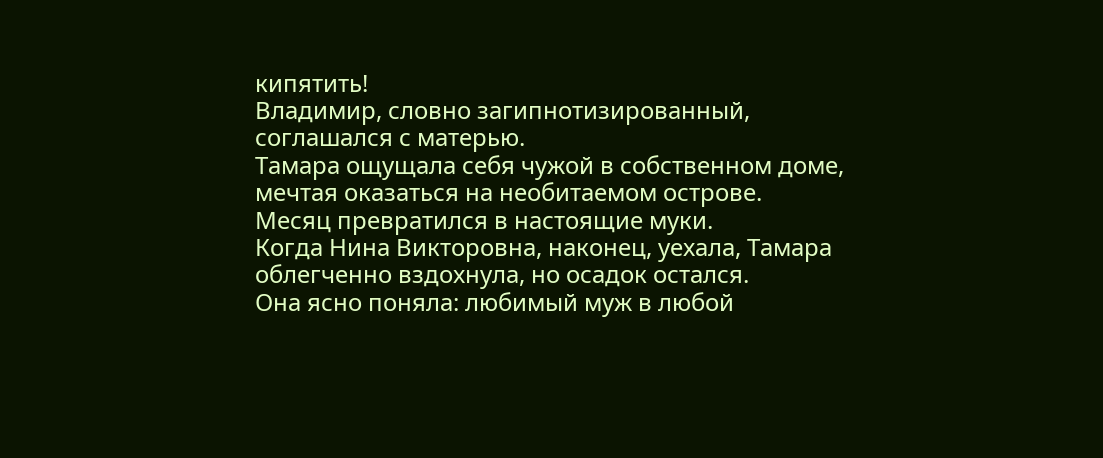кипятить!
Владимир, словно загипнотизированный, соглашался с матерью.
Тамара ощущала себя чужой в собственном доме, мечтая оказаться на необитаемом острове.
Месяц превратился в настоящие муки.
Когда Нина Викторовна, наконец, уехала, Тамара облегченно вздохнула, но осадок остался.
Она ясно поняла: любимый муж в любой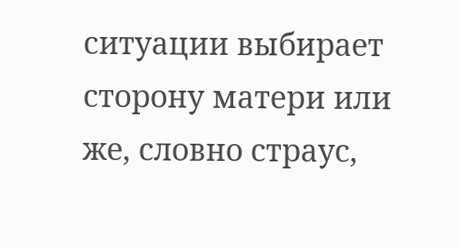ситуации выбирает сторону матери или же, словно страус,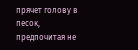прячет голову в песок, предпочитая не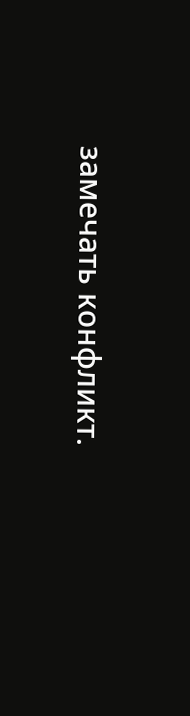замечать конфликт.